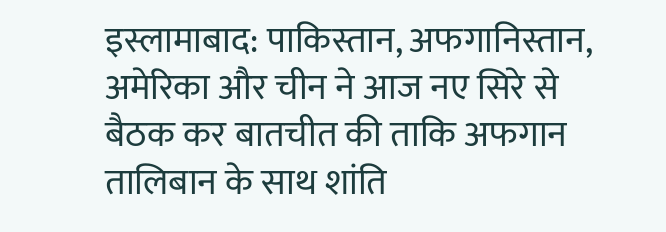इस्लामाबाद: पाकिस्तान, अफगानिस्तान, अमेरिका और चीन ने आज नए सिरे से बैठक कर बातचीत की ताकि अफगान तालिबान के साथ शांति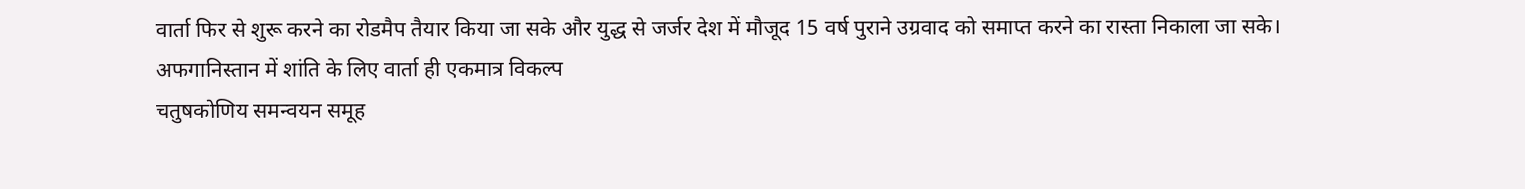वार्ता फिर से शुरू करने का रोडमैप तैयार किया जा सके और युद्ध से जर्जर देश में मौजूद 15 वर्ष पुराने उग्रवाद को समाप्त करने का रास्ता निकाला जा सके।
अफगानिस्तान में शांति के लिए वार्ता ही एकमात्र विकल्प
चतुषकोणिय समन्वयन समूह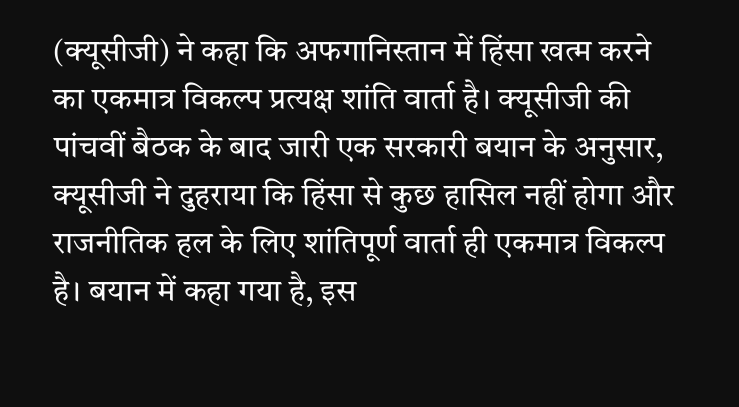(क्यूसीजी) ने कहा कि अफगानिस्तान में हिंसा खत्म करने का एकमात्र विकल्प प्रत्यक्ष शांति वार्ता है। क्यूसीजी की पांचवीं बैठक के बाद जारी एक सरकारी बयान के अनुसार, क्यूसीजी ने दुहराया कि हिंसा से कुछ हासिल नहीं होगा और राजनीतिक हल के लिए शांतिपूर्ण वार्ता ही एकमात्र विकल्प है। बयान में कहा गया है, इस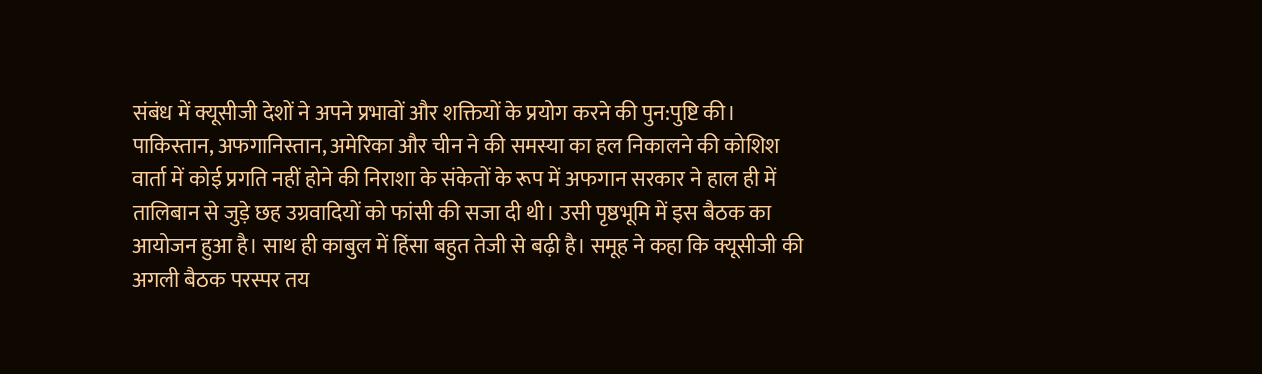संबंध में क्यूसीजी देशों ने अपने प्रभावों और शक्तियों के प्रयोग करने की पुन:पुष्टि की।
पाकिस्तान, अफगानिस्तान, अमेरिका और चीन ने की समस्या का हल निकालने की कोशिश
वार्ता में कोई प्रगति नहीं होने की निराशा के संकेतों के रूप में अफगान सरकार ने हाल ही में तालिबान से जुड़े छह उग्रवादियों को फांसी की सजा दी थी। उसी पृष्ठभूमि में इस बैठक का आयोजन हुआ है। साथ ही काबुल में हिंसा बहुत तेजी से बढ़ी है। समूह ने कहा कि क्यूसीजी की अगली बैठक परस्पर तय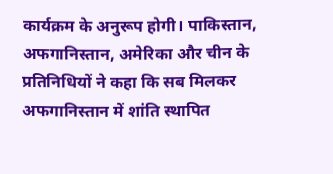कार्यक्रम के अनुरूप होगी। पाकिस्तान, अफगानिस्तान, अमेरिका और चीन के प्रतिनिधियों ने कहा कि सब मिलकर अफगानिस्तान में शांति स्थापित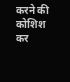करने की कोशिश कर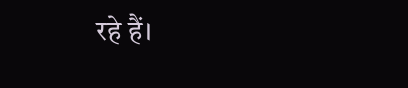रहे हैं।